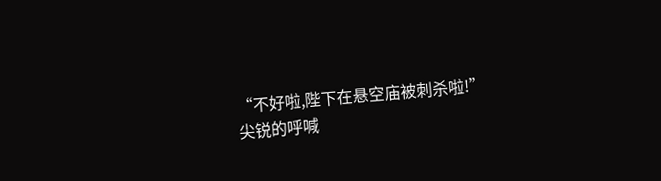“不好啦,陛下在悬空庙被刺杀啦!”
尖锐的呼喊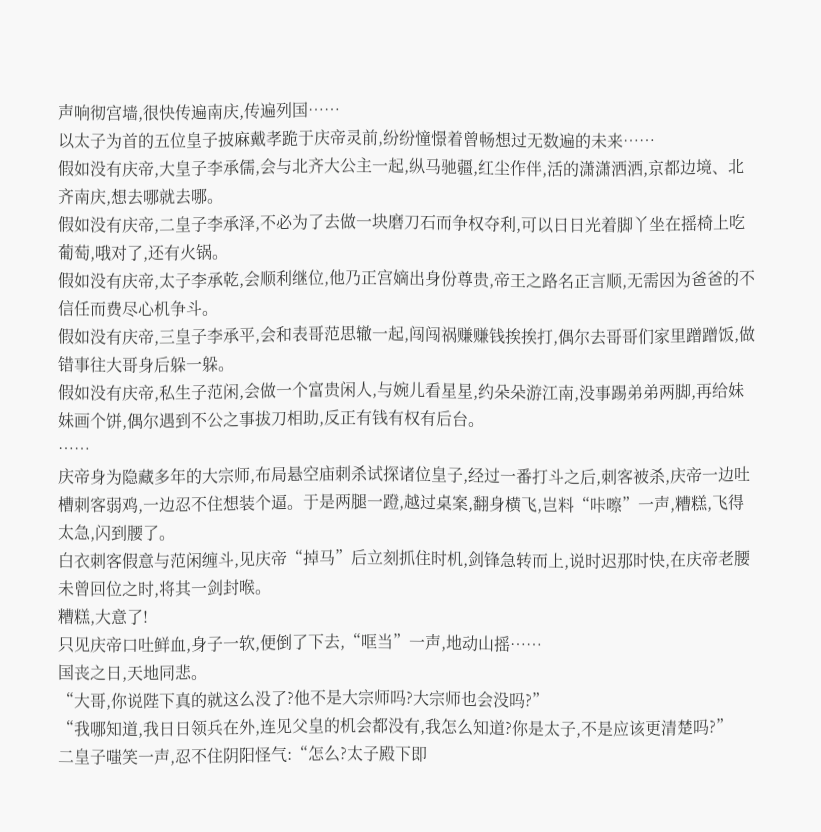声响彻宫墙,很快传遍南庆,传遍列国……
以太子为首的五位皇子披麻戴孝跪于庆帝灵前,纷纷憧憬着曾畅想过无数遍的未来……
假如没有庆帝,大皇子李承儒,会与北齐大公主一起,纵马驰疆,红尘作伴,活的潇潇洒洒,京都边境、北齐南庆,想去哪就去哪。
假如没有庆帝,二皇子李承泽,不必为了去做一块磨刀石而争权夺利,可以日日光着脚丫坐在摇椅上吃葡萄,哦对了,还有火锅。
假如没有庆帝,太子李承乾,会顺利继位,他乃正宫嫡出身份尊贵,帝王之路名正言顺,无需因为爸爸的不信任而费尽心机争斗。
假如没有庆帝,三皇子李承平,会和表哥范思辙一起,闯闯祸赚赚钱挨挨打,偶尔去哥哥们家里蹭蹭饭,做错事往大哥身后躲一躲。
假如没有庆帝,私生子范闲,会做一个富贵闲人,与婉儿看星星,约朵朵游江南,没事踢弟弟两脚,再给妹妹画个饼,偶尔遇到不公之事拔刀相助,反正有钱有权有后台。
……
庆帝身为隐藏多年的大宗师,布局悬空庙刺杀试探诸位皇子,经过一番打斗之后,刺客被杀,庆帝一边吐槽刺客弱鸡,一边忍不住想装个逼。于是两腿一蹬,越过桌案,翻身横飞,岂料“咔嚓”一声,糟糕,飞得太急,闪到腰了。
白衣刺客假意与范闲缠斗,见庆帝“掉马”后立刻抓住时机,剑锋急转而上,说时迟那时快,在庆帝老腰未曾回位之时,将其一剑封喉。
糟糕,大意了!
只见庆帝口吐鲜血,身子一软,便倒了下去,“哐当”一声,地动山摇……
国丧之日,天地同悲。
“大哥,你说陛下真的就这么没了?他不是大宗师吗?大宗师也会没吗?”
“我哪知道,我日日领兵在外,连见父皇的机会都没有,我怎么知道?你是太子,不是应该更清楚吗?”
二皇子嗤笑一声,忍不住阴阳怪气:“怎么?太子殿下即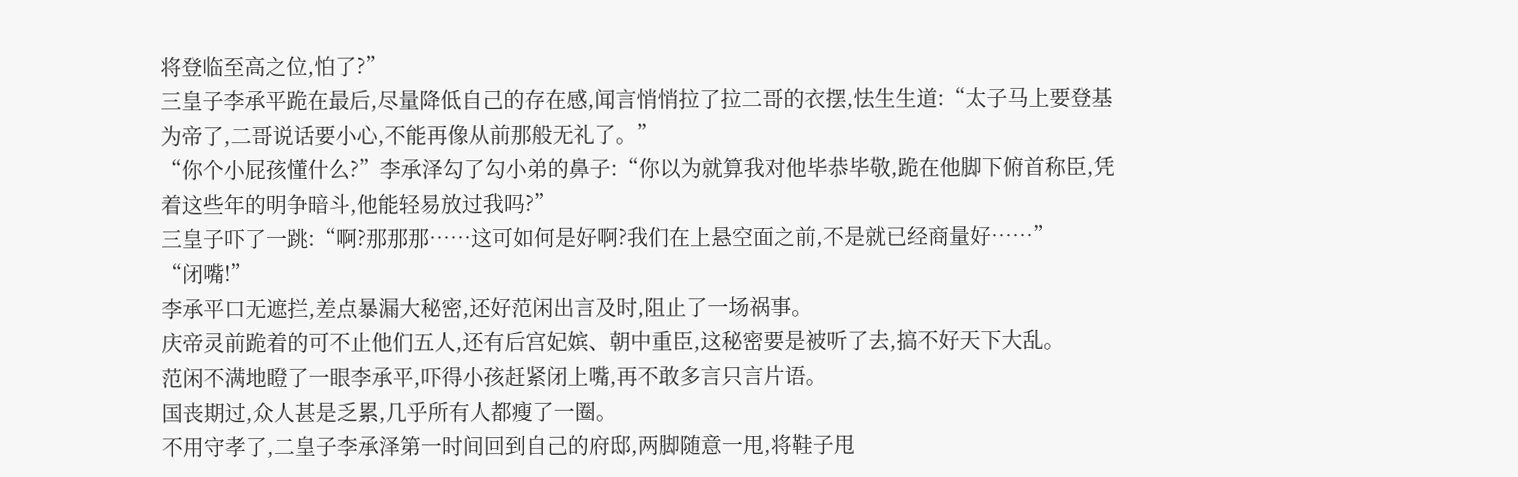将登临至高之位,怕了?”
三皇子李承平跪在最后,尽量降低自己的存在感,闻言悄悄拉了拉二哥的衣摆,怯生生道:“太子马上要登基为帝了,二哥说话要小心,不能再像从前那般无礼了。”
“你个小屁孩懂什么?”李承泽勾了勾小弟的鼻子:“你以为就算我对他毕恭毕敬,跪在他脚下俯首称臣,凭着这些年的明争暗斗,他能轻易放过我吗?”
三皇子吓了一跳:“啊?那那那……这可如何是好啊?我们在上悬空面之前,不是就已经商量好……”
“闭嘴!”
李承平口无遮拦,差点暴漏大秘密,还好范闲出言及时,阻止了一场祸事。
庆帝灵前跪着的可不止他们五人,还有后宫妃嫔、朝中重臣,这秘密要是被听了去,搞不好天下大乱。
范闲不满地瞪了一眼李承平,吓得小孩赶紧闭上嘴,再不敢多言只言片语。
国丧期过,众人甚是乏累,几乎所有人都瘦了一圈。
不用守孝了,二皇子李承泽第一时间回到自己的府邸,两脚随意一甩,将鞋子甩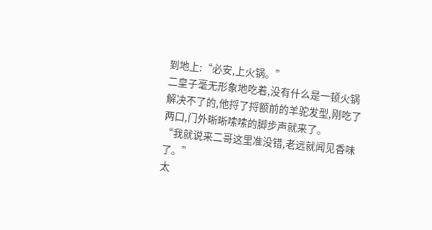到地上:“必安,上火锅。”
二皇子毫无形象地吃着,没有什么是一顿火锅解决不了的,他捋了捋额前的羊驼发型,刚吃了两口,门外晰晰嗦嗦的脚步声就来了。
“我就说来二哥这里准没错,老远就闻见香味了。”
太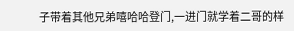子带着其他兄弟嘻哈哈登门,一进门就学着二哥的样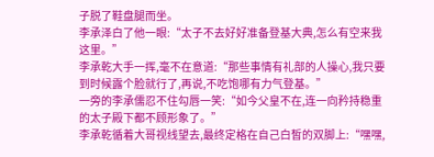子脱了鞋盘腿而坐。
李承泽白了他一眼:“太子不去好好准备登基大典,怎么有空来我这里。”
李承乾大手一挥,毫不在意道:“那些事情有礼部的人操心,我只要到时候露个脸就行了,再说,不吃饱哪有力气登基。”
一旁的李承儒忍不住勾唇一笑:“如今父皇不在,连一向矜持稳重的太子殿下都不顾形象了。”
李承乾循着大哥视线望去,最终定格在自己白皙的双脚上:“嘿嘿,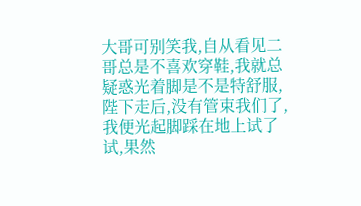大哥可别笑我,自从看见二哥总是不喜欢穿鞋,我就总疑惑光着脚是不是特舒服,陛下走后,没有管束我们了,我便光起脚踩在地上试了试,果然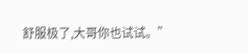舒服极了,大哥你也试试。”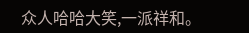众人哈哈大笑,一派祥和。